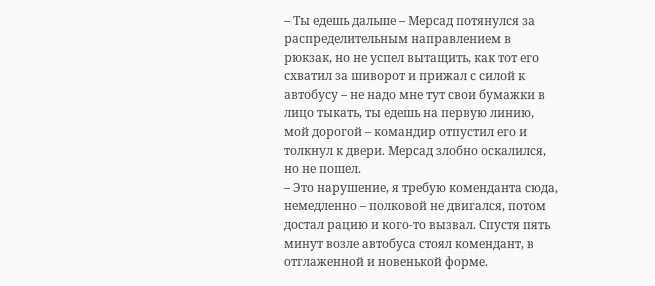– Ты едешь дальше – Мерсад потянулся за распределительным направлением в рюкзак, но не успел вытащить, как тот его схватил за шиворот и прижал с силой к автобусу – не надо мне тут свои бумажки в лицо тыкать, ты едешь на первую линию, мой дорогой – командир отпустил его и толкнул к двери. Мерсад злобно оскалился, но не пошел.
– Это нарушение, я требую коменданта сюда, немедленно – полковой не двигался, потом достал рацию и кого-то вызвал. Спустя пять минут возле автобуса стоял комендант, в отглаженной и новенькой форме.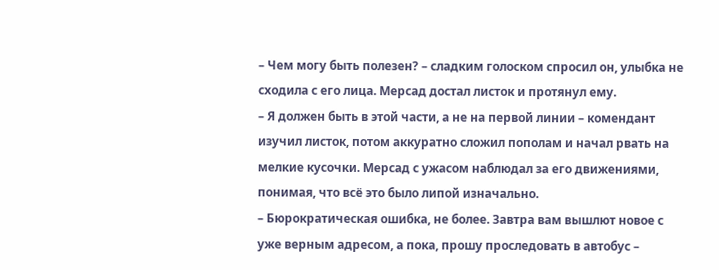– Чем могу быть полезен? – сладким голоском спросил он, улыбка не сходила с его лица. Мерсад достал листок и протянул ему.
– Я должен быть в этой части, а не на первой линии – комендант изучил листок, потом аккуратно сложил пополам и начал рвать на мелкие кусочки. Мерсад с ужасом наблюдал за его движениями, понимая, что всё это было липой изначально.
– Бюрократическая ошибка, не более. Завтра вам вышлют новое с уже верным адресом, а пока, прошу проследовать в автобус –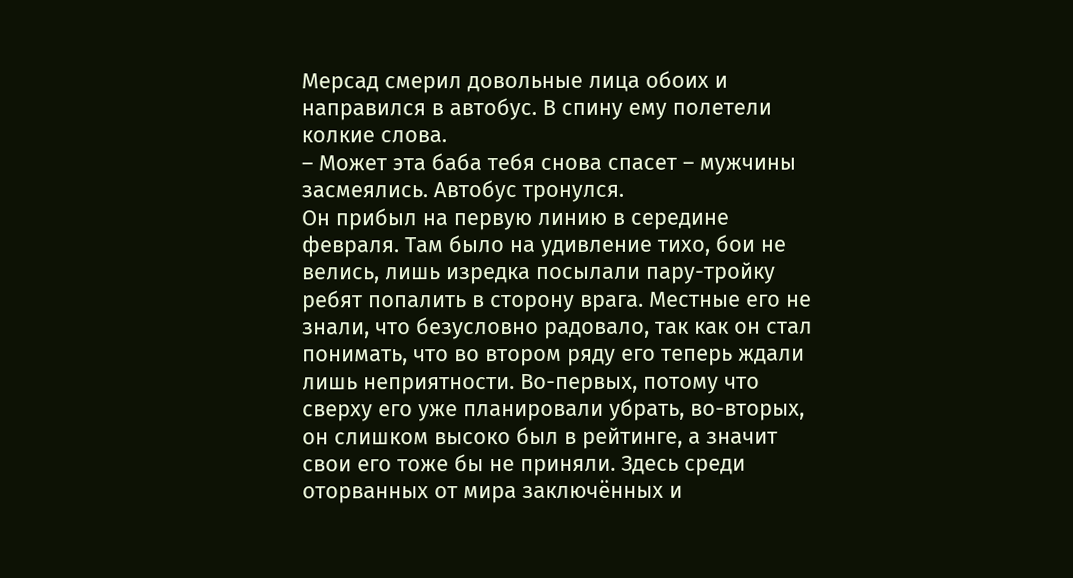Мерсад смерил довольные лица обоих и направился в автобус. В спину ему полетели колкие слова.
– Может эта баба тебя снова спасет – мужчины засмеялись. Автобус тронулся.
Он прибыл на первую линию в середине февраля. Там было на удивление тихо, бои не велись, лишь изредка посылали пару-тройку ребят попалить в сторону врага. Местные его не знали, что безусловно радовало, так как он стал понимать, что во втором ряду его теперь ждали лишь неприятности. Во-первых, потому что сверху его уже планировали убрать, во-вторых, он слишком высоко был в рейтинге, а значит свои его тоже бы не приняли. Здесь среди оторванных от мира заключённых и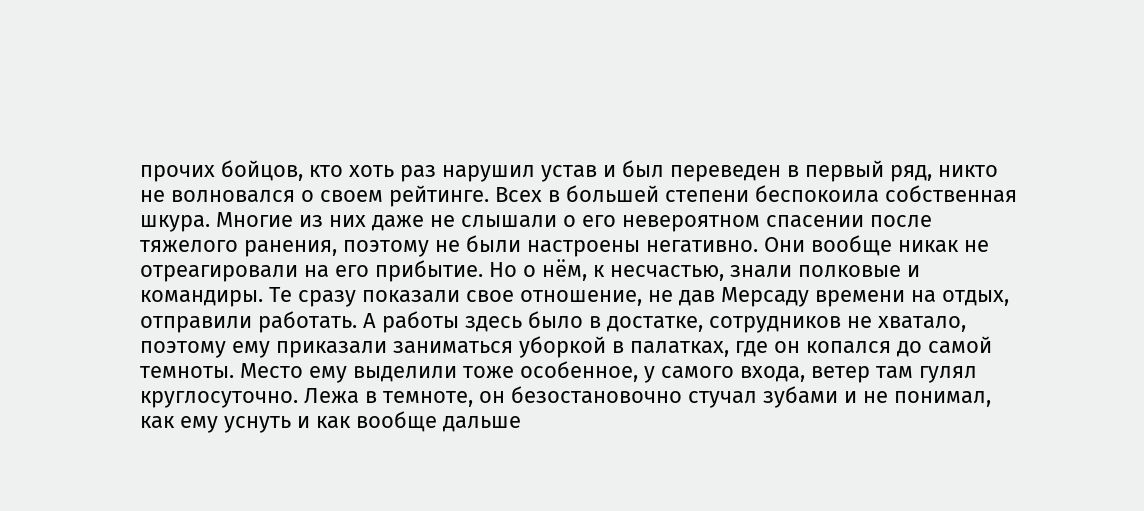прочих бойцов, кто хоть раз нарушил устав и был переведен в первый ряд, никто не волновался о своем рейтинге. Всех в большей степени беспокоила собственная шкура. Многие из них даже не слышали о его невероятном спасении после тяжелого ранения, поэтому не были настроены негативно. Они вообще никак не отреагировали на его прибытие. Но о нём, к несчастью, знали полковые и командиры. Те сразу показали свое отношение, не дав Мерсаду времени на отдых, отправили работать. А работы здесь было в достатке, сотрудников не хватало, поэтому ему приказали заниматься уборкой в палатках, где он копался до самой темноты. Место ему выделили тоже особенное, у самого входа, ветер там гулял круглосуточно. Лежа в темноте, он безостановочно стучал зубами и не понимал, как ему уснуть и как вообще дальше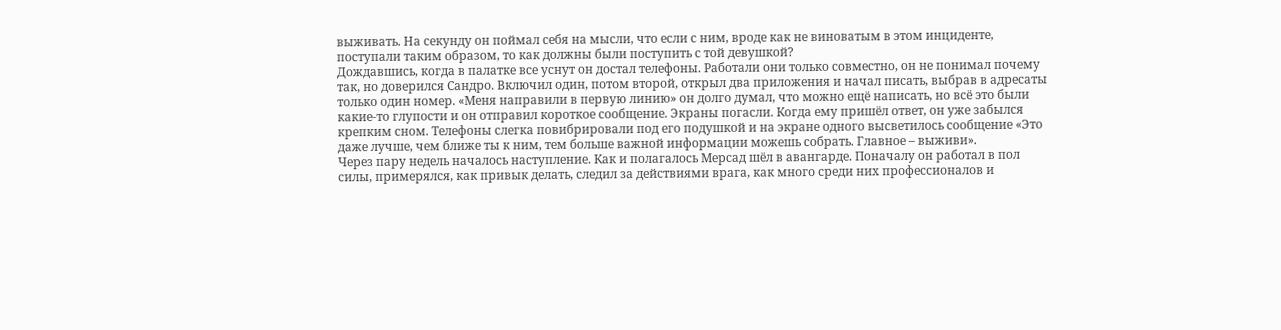выживать. На секунду он поймал себя на мысли, что если с ним, вроде как не виноватым в этом инциденте, поступали таким образом, то как должны были поступить с той девушкой?
Дождавшись, когда в палатке все уснут он достал телефоны. Работали они только совместно, он не понимал почему так, но доверился Сандро. Включил один, потом второй, открыл два приложения и начал писать, выбрав в адресаты только один номер. «Меня направили в первую линию» он долго думал, что можно ещё написать, но всё это были какие-то глупости и он отправил короткое сообщение. Экраны погасли. Когда ему пришёл ответ, он уже забылся крепким сном. Телефоны слегка повибрировали под его подушкой и на экране одного высветилось сообщение «Это даже лучше, чем ближе ты к ним, тем больше важной информации можешь собрать. Главное – выживи».
Через пару недель началось наступление. Как и полагалось Мерсад шёл в авангарде. Поначалу он работал в пол силы, примерялся, как привык делать, следил за действиями врага, как много среди них профессионалов и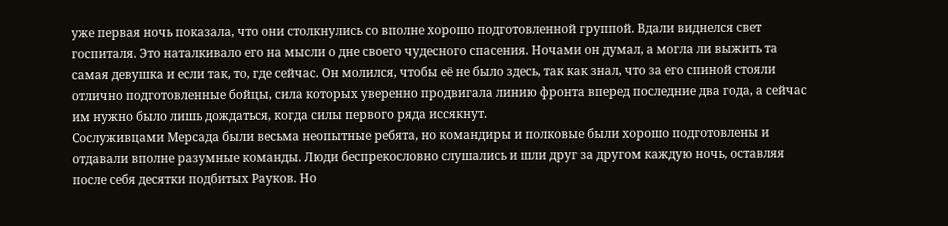уже первая ночь показала, что они столкнулись со вполне хорошо подготовленной группой. Вдали виднелся свет госпиталя. Это наталкивало его на мысли о дне своего чудесного спасения. Ночами он думал, а могла ли выжить та самая девушка и если так, то, где сейчас. Он молился, чтобы её не было здесь, так как знал, что за его спиной стояли отлично подготовленные бойцы, сила которых уверенно продвигала линию фронта вперед последние два года, а сейчас им нужно было лишь дождаться, когда силы первого ряда иссякнут.
Сослуживцами Мерсада были весьма неопытные ребята, но командиры и полковые были хорошо подготовлены и отдавали вполне разумные команды. Люди беспрекословно слушались и шли друг за другом каждую ночь, оставляя после себя десятки подбитых Рауков. Но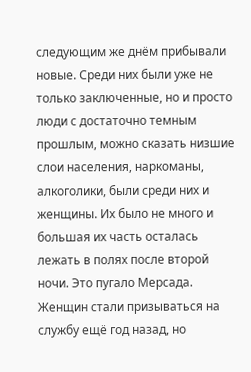следующим же днём прибывали новые. Среди них были уже не только заключенные, но и просто люди с достаточно темным прошлым, можно сказать низшие слои населения, наркоманы, алкоголики, были среди них и женщины. Их было не много и большая их часть осталась лежать в полях после второй ночи. Это пугало Мерсада. Женщин стали призываться на службу ещё год назад, но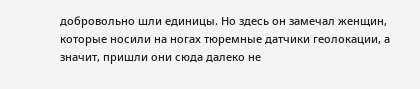добровольно шли единицы. Но здесь он замечал женщин, которые носили на ногах тюремные датчики геолокации, а значит, пришли они сюда далеко не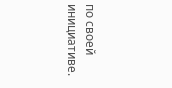по своей инициативе.